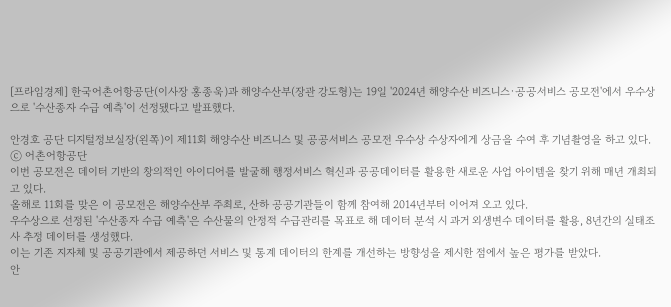[프라임경제] 한국어촌어항공단(이사장 홍종욱)과 해양수산부(장관 강도형)는 19일 '2024년 해양수산 비즈니스·공공서비스 공모전'에서 우수상으로 '수산종자 수급 예측'이 선정됐다고 발표했다.

안경호 공단 디지털정보실장(왼쪽)이 제11회 해양수산 비즈니스 및 공공서비스 공모전 우수상 수상자에게 상금을 수여 후 기념촬영을 하고 있다. ⓒ 어촌어항공단
이번 공모전은 데이터 기반의 창의적인 아이디어를 발굴해 행정서비스 혁신과 공공데이터를 활용한 새로운 사업 아이템을 찾기 위해 매년 개최되고 있다.
올해로 11회를 맞은 이 공모전은 해양수산부 주최로, 산하 공공기관들이 함께 참여해 2014년부터 이어져 오고 있다.
우수상으로 선정된 '수산종자 수급 예측'은 수산물의 안정적 수급관리를 목표로 해 데이터 분석 시 과거 외생변수 데이터를 활용, 8년간의 실태조사 추정 데이터를 생성했다.
이는 기존 지자체 및 공공기관에서 제공하던 서비스 및 통계 데이터의 한계를 개선하는 방향성을 제시한 점에서 높은 평가를 받았다.
안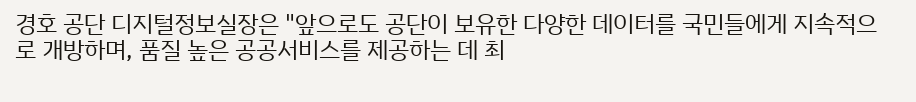경호 공단 디지털정보실장은 "앞으로도 공단이 보유한 다양한 데이터를 국민들에게 지속적으로 개방하며, 품질 높은 공공서비스를 제공하는 데 최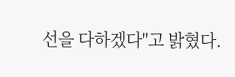선을 다하겠다"고 밝혔다.